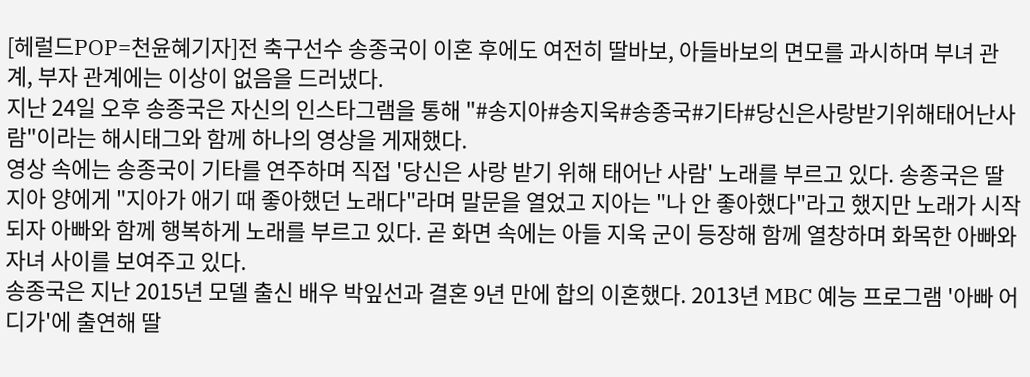[헤럴드POP=천윤혜기자]전 축구선수 송종국이 이혼 후에도 여전히 딸바보, 아들바보의 면모를 과시하며 부녀 관계, 부자 관계에는 이상이 없음을 드러냈다.
지난 24일 오후 송종국은 자신의 인스타그램을 통해 "#송지아#송지욱#송종국#기타#당신은사랑받기위해태어난사람"이라는 해시태그와 함께 하나의 영상을 게재했다.
영상 속에는 송종국이 기타를 연주하며 직접 '당신은 사랑 받기 위해 태어난 사람' 노래를 부르고 있다. 송종국은 딸 지아 양에게 "지아가 애기 때 좋아했던 노래다"라며 말문을 열었고 지아는 "나 안 좋아했다"라고 했지만 노래가 시작되자 아빠와 함께 행복하게 노래를 부르고 있다. 곧 화면 속에는 아들 지욱 군이 등장해 함께 열창하며 화목한 아빠와 자녀 사이를 보여주고 있다.
송종국은 지난 2015년 모델 출신 배우 박잎선과 결혼 9년 만에 합의 이혼했다. 2013년 MBC 예능 프로그램 '아빠 어디가'에 출연해 딸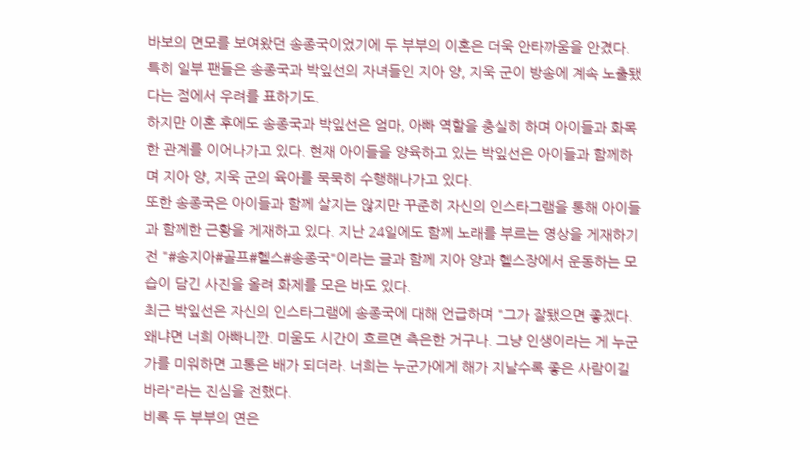바보의 면모를 보여왔던 송종국이었기에 두 부부의 이혼은 더욱 안타까움을 안겼다. 특히 일부 팬들은 송종국과 박잎선의 자녀들인 지아 양, 지욱 군이 방송에 계속 노출됐다는 점에서 우려를 표하기도.
하지만 이혼 후에도 송종국과 박잎선은 엄마, 아빠 역할을 충실히 하며 아이들과 화목한 관계를 이어나가고 있다. 현재 아이들을 양육하고 있는 박잎선은 아이들과 함께하며 지아 양, 지욱 군의 육아를 묵묵히 수행해나가고 있다.
또한 송종국은 아이들과 함께 살지는 않지만 꾸준히 자신의 인스타그램을 통해 아이들과 함께한 근황을 게재하고 있다. 지난 24일에도 함께 노래를 부르는 영상을 게재하기 전 "#송지아#골프#헬스#송종국"이라는 글과 함께 지아 양과 헬스장에서 운동하는 모습이 담긴 사진을 올려 화제를 모은 바도 있다.
최근 박잎선은 자신의 인스타그램에 송종국에 대해 언급하며 "그가 잘됐으면 좋겠다. 왜냐면 너희 아빠니깐. 미움도 시간이 흐르면 측은한 거구나. 그냥 인생이라는 게 누군가를 미워하면 고통은 배가 되더라. 너희는 누군가에게 해가 지날수록 좋은 사람이길 바라"라는 진심을 전했다.
비록 두 부부의 연은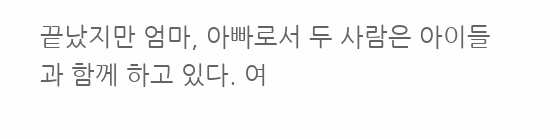끝났지만 엄마, 아빠로서 두 사람은 아이들과 함께 하고 있다. 여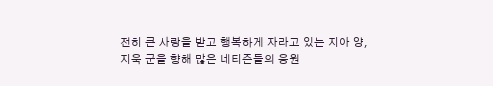전히 큰 사랑을 받고 행복하게 자라고 있는 지아 양, 지욱 군을 향해 많은 네티즌들의 응원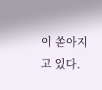이 쏟아지고 있다.